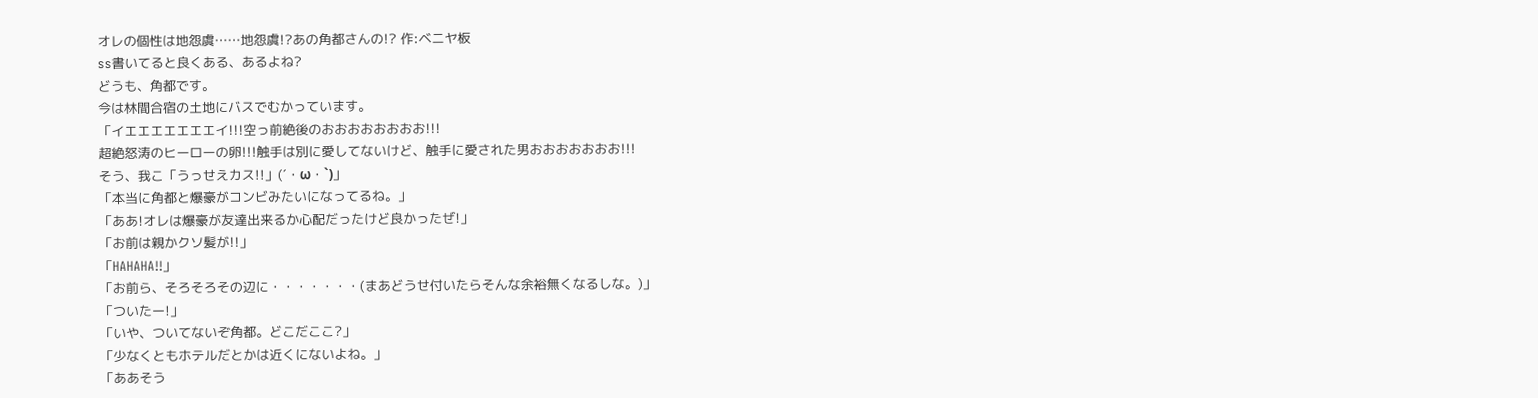オレの個性は地怨虞……地怨虞!?あの角都さんの!? 作:ベニヤ板
ss書いてると良くある、あるよね?
どうも、角都です。
今は林間合宿の土地にバスでむかっています。
「イエエエエエエエイ!!!空っ前絶後のおおおおおおおお!!!
超絶怒涛のヒーローの卵!!!触手は別に愛してないけど、触手に愛された男おおおおおおお!!!
そう、我こ「うっせえカス!!」(´・ω・`)」
「本当に角都と爆豪がコンビみたいになってるね。」
「ああ!オレは爆豪が友達出来るか心配だったけど良かったぜ!」
「お前は親かクソ髪が!!」
「HAHAHA!!」
「お前ら、そろそろその辺に・・・・・・・(まあどうせ付いたらそんな余裕無くなるしな。)」
「ついたー!」
「いや、ついてないぞ角都。どこだここ?」
「少なくともホテルだとかは近くにないよね。」
「ああそう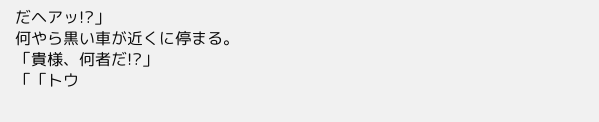だヘアッ!?」
何やら黒い車が近くに停まる。
「貴様、何者だ!?」
「「トウ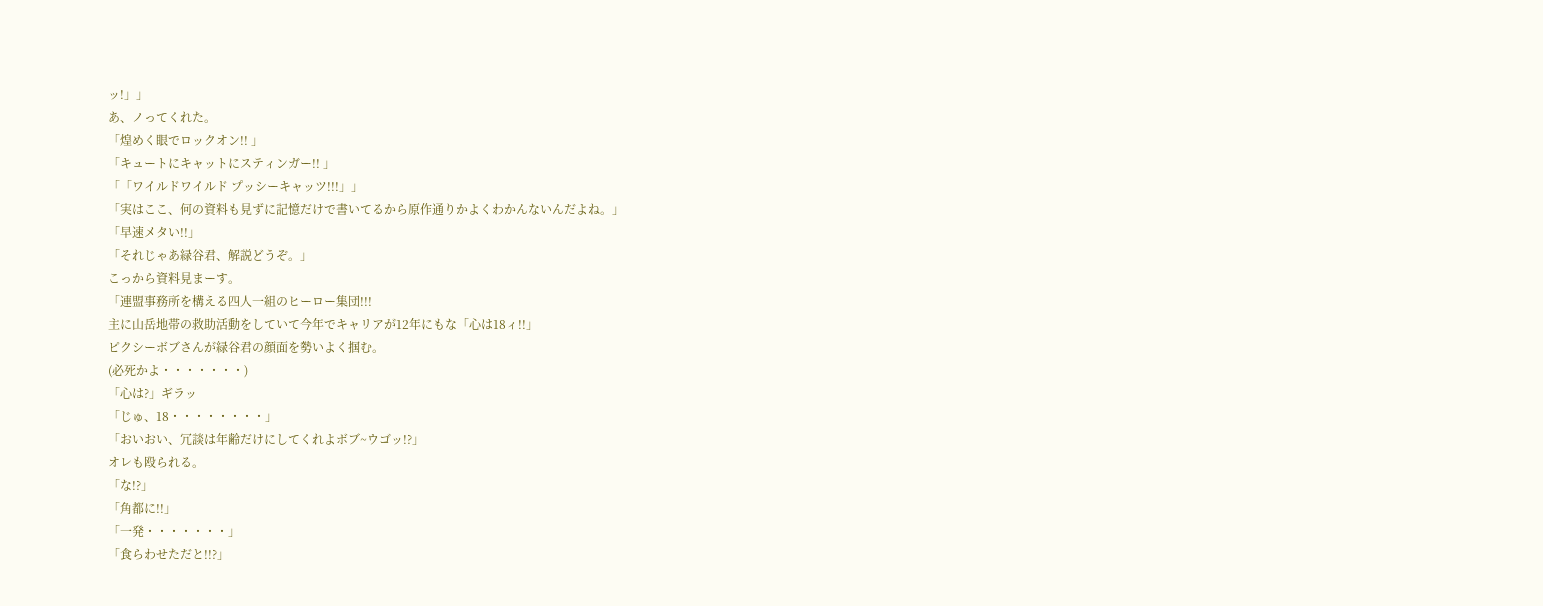ッ!」」
あ、ノってくれた。
「煌めく眼でロックオン!! 」
「キュートにキャットにスティンガー!! 」
「「ワイルドワイルド プッシーキャッツ!!!」」
「実はここ、何の資料も見ずに記憶だけで書いてるから原作通りかよくわかんないんだよね。」
「早速メタい!!」
「それじゃあ緑谷君、解説どうぞ。」
こっから資料見まーす。
「連盟事務所を構える四人一組のヒーロー集団!!!
主に山岳地帯の救助活動をしていて今年でキャリアが12年にもな「心は18ィ!!」
ピクシーボブさんが緑谷君の顔面を勢いよく掴む。
(必死かよ・・・・・・・)
「心は?」ギラッ
「じゅ、18・・・・・・・・」
「おいおい、冗談は年齢だけにしてくれよボブ~ウゴッ!?」
オレも殴られる。
「な!?」
「角都に!!」
「一発・・・・・・・」
「食らわせただと!!?」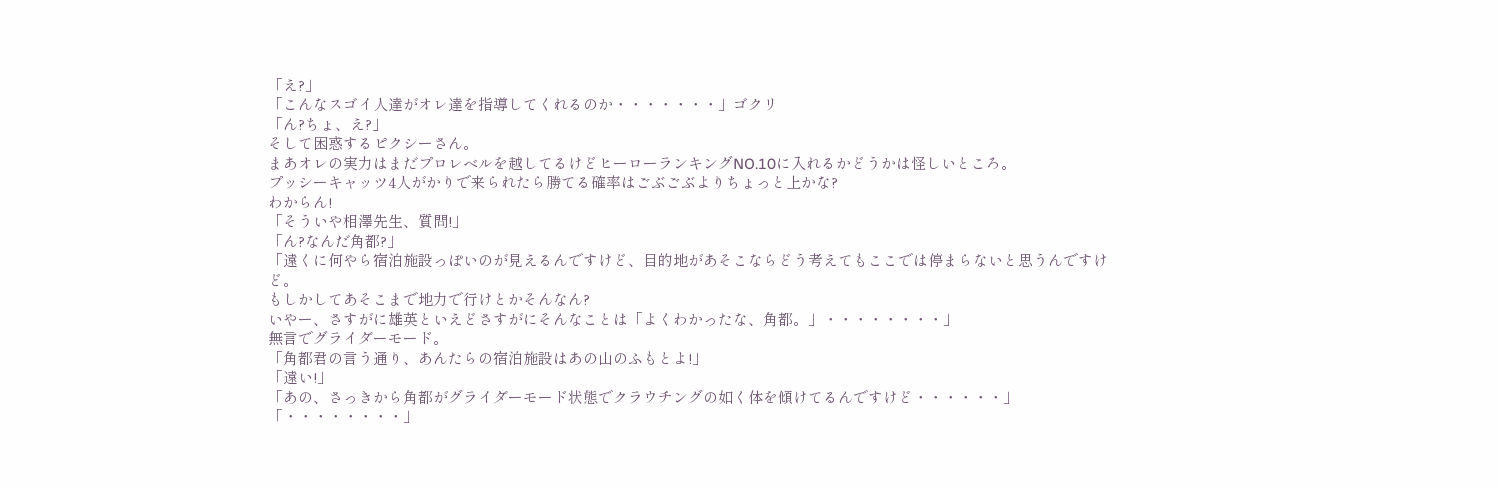「え?」
「こんなスゴイ人達がオレ達を指導してくれるのか・・・・・・・」ゴクリ
「ん?ちょ、え?」
そして困惑するピクシーさん。
まあオレの実力はまだプロレベルを越してるけどヒーローランキングNO.10に入れるかどうかは怪しいところ。
プッシーキャッツ4人がかりで来られたら勝てる確率はごぶごぶよりちょっと上かな?
わからん!
「そういや相澤先生、質問!」
「ん?なんだ角都?」
「遠くに何やら宿泊施設っぽいのが見えるんですけど、目的地があそこならどう考えてもここでは停まらないと思うんですけど。
もしかしてあそこまで地力で行けとかそんなん?
いやー、さすがに雄英といえどさすがにそんなことは「よくわかったな、角都。」・・・・・・・・」
無言でグライダーモード。
「角都君の言う通り、あんたらの宿泊施設はあの山のふもとよ!」
「遠い!」
「あの、さっきから角都がグライダーモード状態でクラウチングの如く体を傾けてるんですけど・・・・・・」
「・・・・・・・・」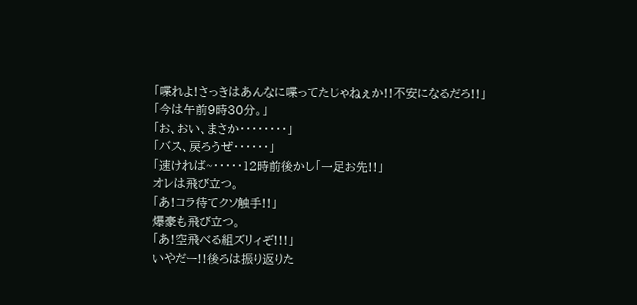「喋れよ!さっきはあんなに喋ってたじゃねぇか!!不安になるだろ!!」
「今は午前9時30分。」
「お、おい、まさか・・・・・・・・」
「バス、戻ろうぜ・・・・・・」
「速ければ~・・・・・12時前後かし「一足お先!!」
オレは飛び立つ。
「あ!コラ待てクソ触手!!」
爆豪も飛び立つ。
「あ!空飛べる組ズリィぞ!!!」
いやだー!!後ろは振り返りた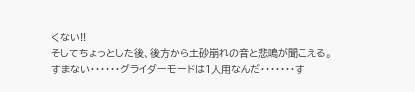くない!!
そしてちょっとした後、後方から土砂崩れの音と悲鳴が聞こえる。
すまない・・・・・・グライダーモードは1人用なんだ・・・・・・・す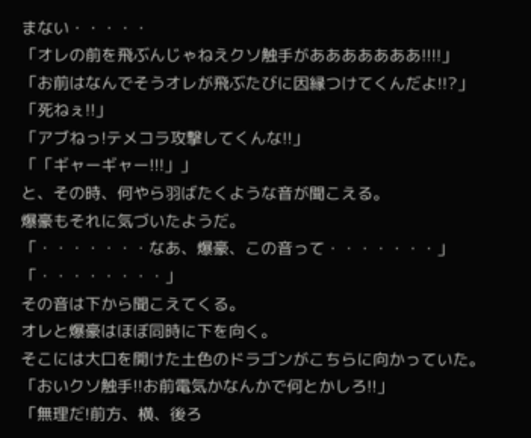まない・・・・・
「オレの前を飛ぶんじゃねえクソ触手があああああああ!!!!」
「お前はなんでそうオレが飛ぶたびに因縁つけてくんだよ!!?」
「死ねぇ!!」
「アブねっ!テメコラ攻撃してくんな!!」
「「ギャーギャー!!!」」
と、その時、何やら羽ばたくような音が聞こえる。
爆豪もそれに気づいたようだ。
「・・・・・・・なあ、爆豪、この音って・・・・・・・」
「・・・・・・・・」
その音は下から聞こえてくる。
オレと爆豪はほぼ同時に下を向く。
そこには大口を開けた土色のドラゴンがこちらに向かっていた。
「おいクソ触手!!お前電気かなんかで何とかしろ!!」
「無理だ!前方、横、後ろ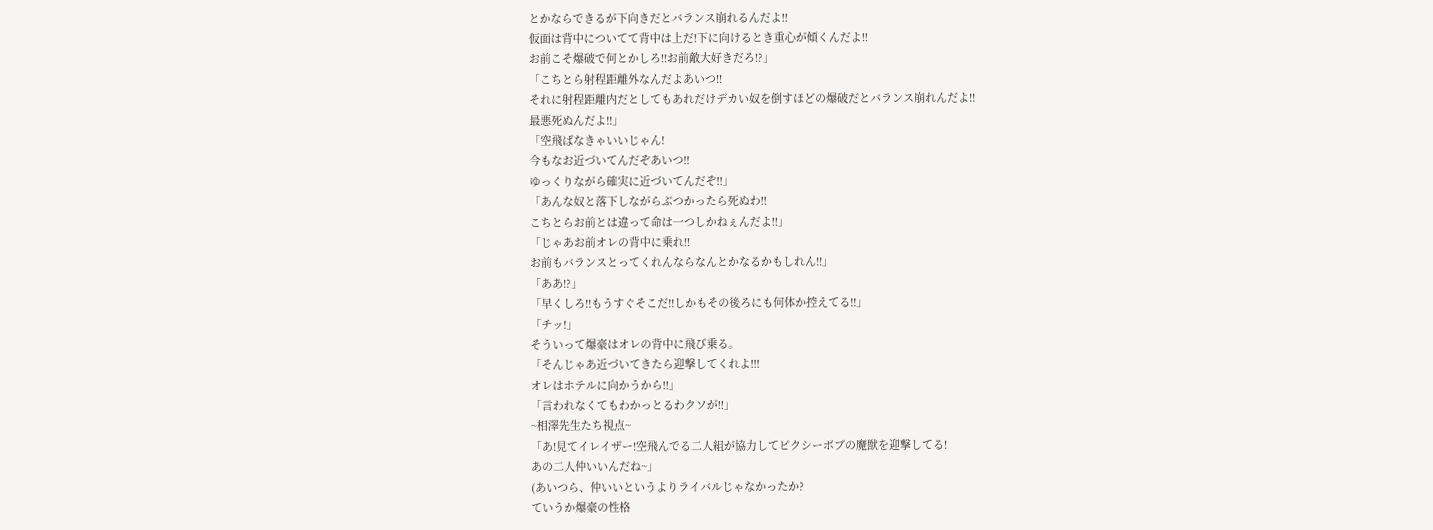とかならできるが下向きだとバランス崩れるんだよ!!
仮面は背中についてて背中は上だ!下に向けるとき重心が傾くんだよ!!
お前こそ爆破で何とかしろ!!お前敵大好きだろ!?」
「こちとら射程距離外なんだよあいつ!!
それに射程距離内だとしてもあれだけデカい奴を倒すほどの爆破だとバランス崩れんだよ!!
最悪死ぬんだよ!!」
「空飛ばなきゃいいじゃん!
今もなお近づいてんだぞあいつ!!
ゆっくりながら確実に近づいてんだぞ!!」
「あんな奴と落下しながらぶつかったら死ぬわ!!
こちとらお前とは違って命は一つしかねぇんだよ!!」
「じゃあお前オレの背中に乗れ!!
お前もバランスとってくれんならなんとかなるかもしれん!!」
「ああ!?」
「早くしろ!!もうすぐそこだ!!しかもその後ろにも何体か控えてる!!」
「チッ!」
そういって爆豪はオレの背中に飛び乗る。
「そんじゃあ近づいてきたら迎撃してくれよ!!!
オレはホテルに向かうから!!」
「言われなくてもわかっとるわクソが!!」
~相澤先生たち視点~
「あ!見てイレイザー!空飛んでる二人組が協力してピクシーボブの魔獣を迎撃してる!
あの二人仲いいんだね~」
(あいつら、仲いいというよりライバルじゃなかったか?
ていうか爆豪の性格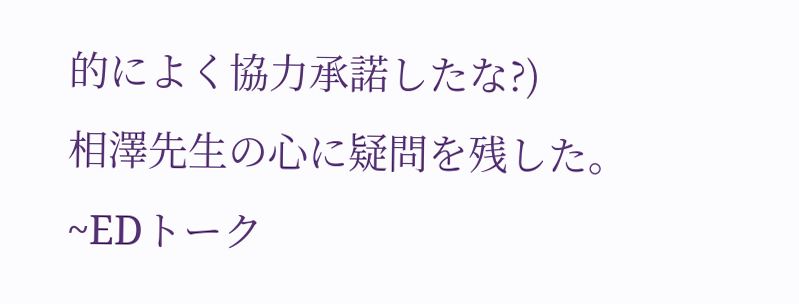的によく協力承諾したな?)
相澤先生の心に疑問を残した。
~EDトーク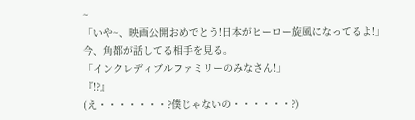~
「いや~、映画公開おめでとう!日本がヒーロー旋風になってるよ!」
今、角都が話してる相手を見る。
「インクレディブルファミリーのみなさん!」
『!?』
(え・・・・・・・?僕じゃないの・・・・・・?)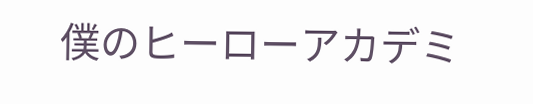僕のヒーローアカデミ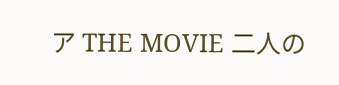ア THE MOVIE 二人の